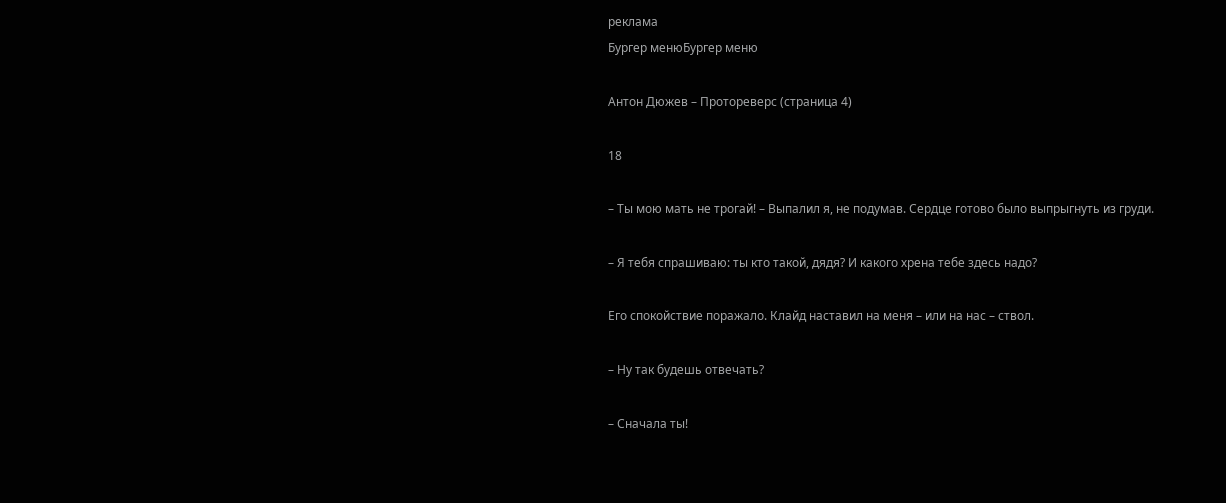реклама
Бургер менюБургер меню

Антон Дюжев – Протореверс (страница 4)

18

– Ты мою мать не трогай! – Выпалил я, не подумав. Сердце готово было выпрыгнуть из груди.

– Я тебя спрашиваю: ты кто такой, дядя? И какого хрена тебе здесь надо?

Его спокойствие поражало. Клайд наставил на меня – или на нас – ствол.

– Ну так будешь отвечать?

– Сначала ты!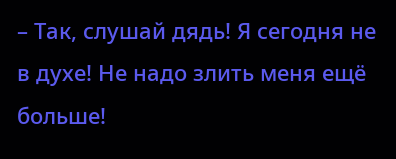– Так, слушай дядь! Я сегодня не в духе! Не надо злить меня ещё больше!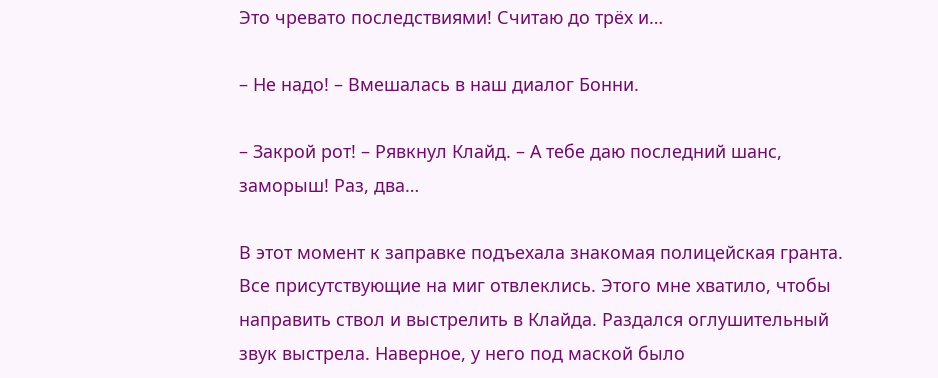Это чревато последствиями! Считаю до трёх и…

– Не надо! – Вмешалась в наш диалог Бонни.

– Закрой рот! – Рявкнул Клайд. – А тебе даю последний шанс, заморыш! Раз, два…

В этот момент к заправке подъехала знакомая полицейская гранта. Все присутствующие на миг отвлеклись. Этого мне хватило, чтобы направить ствол и выстрелить в Клайда. Раздался оглушительный звук выстрела. Наверное, у него под маской было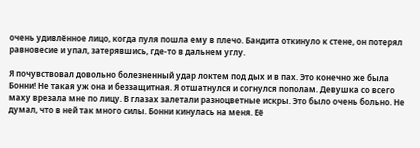очень удивлённое лицо, когда пуля пошла ему в плечо. Бандита откинуло к стене, он потерял равновесие и упал, затерявшись, где-то в дальнем углу.

Я почувствовал довольно болезненный удар локтем под дых и в пах. Это конечно же была Бонни! Не такая уж она и беззащитная. Я отшатнулся и согнулся пополам. Девушка со всего маху врезала мне по лицу. В глазах залетали разноцветные искры. Это было очень больно. Не думал, что в ней так много силы. Бонни кинулась на меня. Её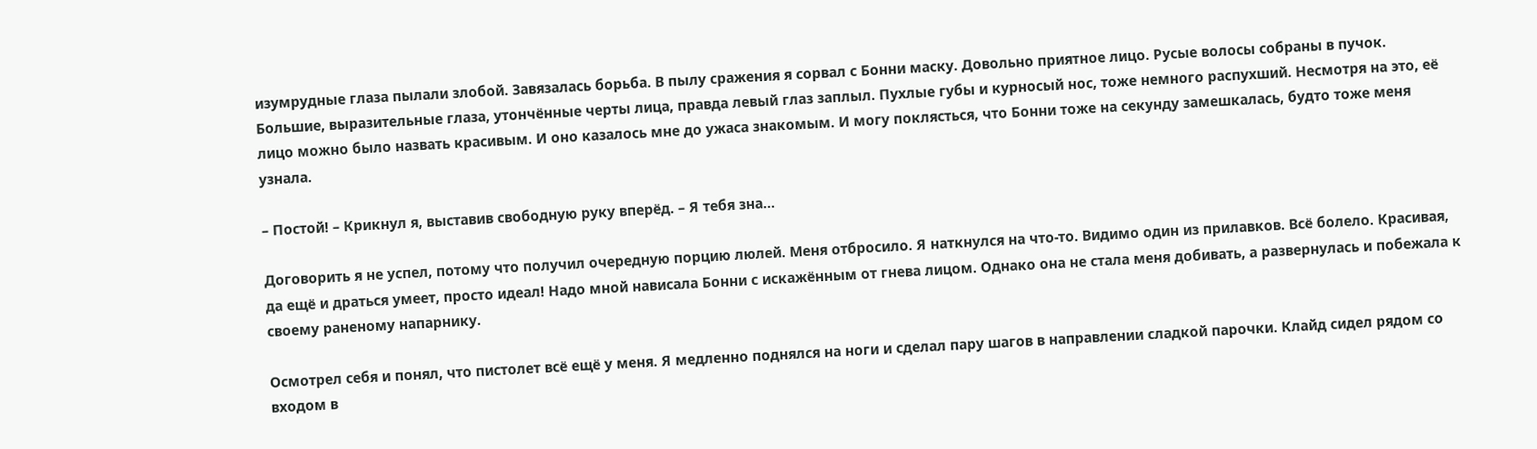изумрудные глаза пылали злобой. Завязалась борьба. В пылу сражения я сорвал с Бонни маску. Довольно приятное лицо. Русые волосы собраны в пучок. Большие, выразительные глаза, утончённые черты лица, правда левый глаз заплыл. Пухлые губы и курносый нос, тоже немного распухший. Несмотря на это, её лицо можно было назвать красивым. И оно казалось мне до ужаса знакомым. И могу поклясться, что Бонни тоже на секунду замешкалась, будто тоже меня узнала.

– Постой! – Крикнул я, выставив свободную руку вперёд. – Я тебя зна…

Договорить я не успел, потому что получил очередную порцию люлей. Меня отбросило. Я наткнулся на что-то. Видимо один из прилавков. Всё болело. Красивая, да ещё и драться умеет, просто идеал! Надо мной нависала Бонни с искажённым от гнева лицом. Однако она не стала меня добивать, а развернулась и побежала к своему раненому напарнику.

Осмотрел себя и понял, что пистолет всё ещё у меня. Я медленно поднялся на ноги и сделал пару шагов в направлении сладкой парочки. Клайд сидел рядом со входом в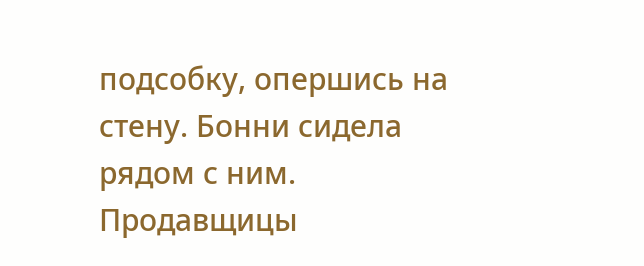подсобку, опершись на стену. Бонни сидела рядом с ним. Продавщицы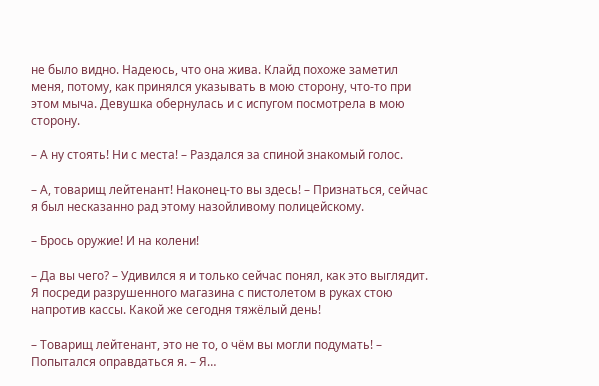не было видно. Надеюсь, что она жива. Клайд похоже заметил меня, потому, как принялся указывать в мою сторону, что-то при этом мыча. Девушка обернулась и с испугом посмотрела в мою сторону.

– А ну стоять! Ни с места! – Раздался за спиной знакомый голос.

– А, товарищ лейтенант! Наконец-то вы здесь! – Признаться, сейчас я был несказанно рад этому назойливому полицейскому.

– Брось оружие! И на колени!

– Да вы чего? – Удивился я и только сейчас понял, как это выглядит. Я посреди разрушенного магазина с пистолетом в руках стою напротив кассы. Какой же сегодня тяжёлый день!

– Товарищ лейтенант, это не то, о чём вы могли подумать! – Попытался оправдаться я. – Я…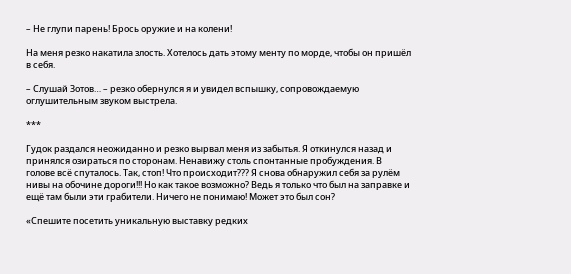– Не глупи парень! Брось оружие и на колени!

На меня резко накатила злость. Хотелось дать этому менту по морде, чтобы он пришёл в себя.

– Слушай Зотов… – резко обернулся я и увидел вспышку, сопровождаемую оглушительным звуком выстрела.

***

Гудок раздался неожиданно и резко вырвал меня из забытья. Я откинулся назад и принялся озираться по сторонам. Ненавижу столь спонтанные пробуждения. В голове всё спуталось. Так, стоп! Что происходит??? Я снова обнаружил себя за рулём нивы на обочине дороги!!! Но как такое возможно? Ведь я только что был на заправке и ещё там были эти грабители. Ничего не понимаю! Может это был сон?

«Спешите посетить уникальную выставку редких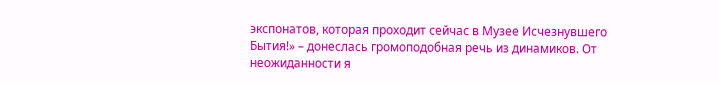экспонатов, которая проходит сейчас в Музее Исчезнувшего Бытия!» – донеслась громоподобная речь из динамиков. От неожиданности я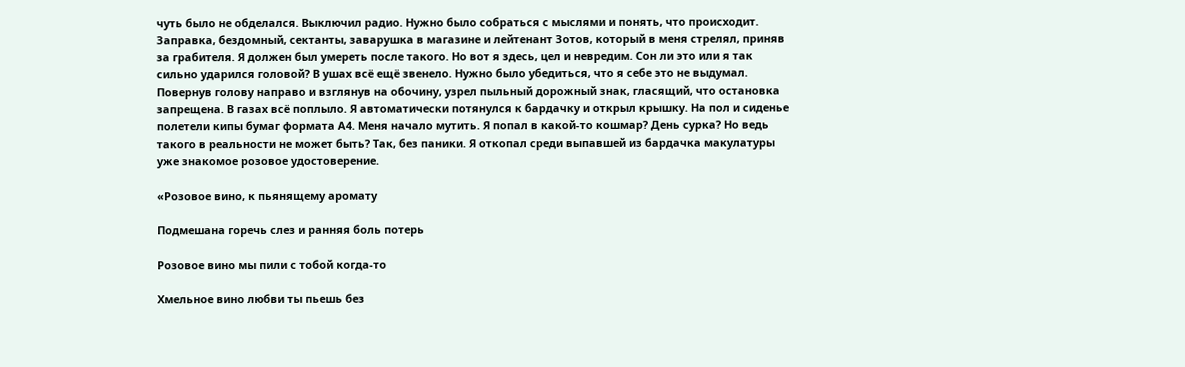чуть было не обделался. Выключил радио. Нужно было собраться с мыслями и понять, что происходит. Заправка, бездомный, сектанты, заварушка в магазине и лейтенант Зотов, который в меня стрелял, приняв за грабителя. Я должен был умереть после такого. Но вот я здесь, цел и невредим. Сон ли это или я так сильно ударился головой? В ушах всё ещё звенело. Нужно было убедиться, что я себе это не выдумал. Повернув голову направо и взглянув на обочину, узрел пыльный дорожный знак, гласящий, что остановка запрещена. В газах всё поплыло. Я автоматически потянулся к бардачку и открыл крышку. На пол и сиденье полетели кипы бумаг формата А4. Меня начало мутить. Я попал в какой-то кошмар? День сурка? Но ведь такого в реальности не может быть? Так, без паники. Я откопал среди выпавшей из бардачка макулатуры уже знакомое розовое удостоверение.

«Розовое вино, к пьянящему аромату

Подмешана горечь слез и ранняя боль потерь

Розовое вино мы пили с тобой когда-то

Хмельное вино любви ты пьешь без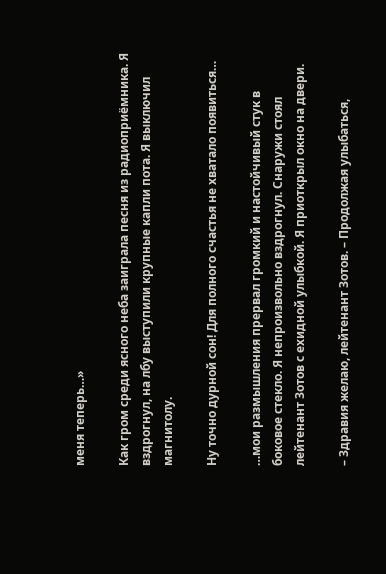меня теперь…»

Как гром среди ясного неба заиграла песня из радиоприёмника. Я вздрогнул, на лбу выступили крупные капли пота. Я выключил магнитолу.

Ну точно дурной сон! Для полного счастья не хватало появиться…

…мои размышления прервал громкий и настойчивый стук в боковое стекло. Я непроизвольно вздрогнул. Снаружи стоял лейтенант Зотов с ехидной улыбкой. Я приоткрыл окно на двери.

– Здравия желаю, лейтенант Зотов. – Продолжая улыбаться,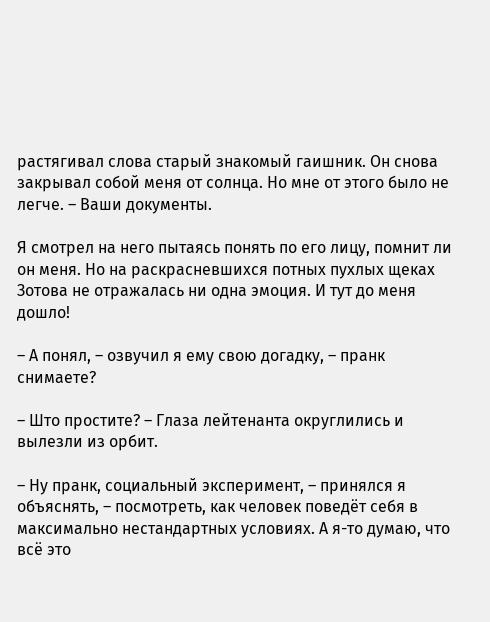растягивал слова старый знакомый гаишник. Он снова закрывал собой меня от солнца. Но мне от этого было не легче. – Ваши документы.

Я смотрел на него пытаясь понять по его лицу, помнит ли он меня. Но на раскрасневшихся потных пухлых щеках Зотова не отражалась ни одна эмоция. И тут до меня дошло!

– А понял, – озвучил я ему свою догадку, – пранк снимаете?

– Што простите? – Глаза лейтенанта округлились и вылезли из орбит.

– Ну пранк, социальный эксперимент, – принялся я объяснять, – посмотреть, как человек поведёт себя в максимально нестандартных условиях. А я-то думаю, что всё это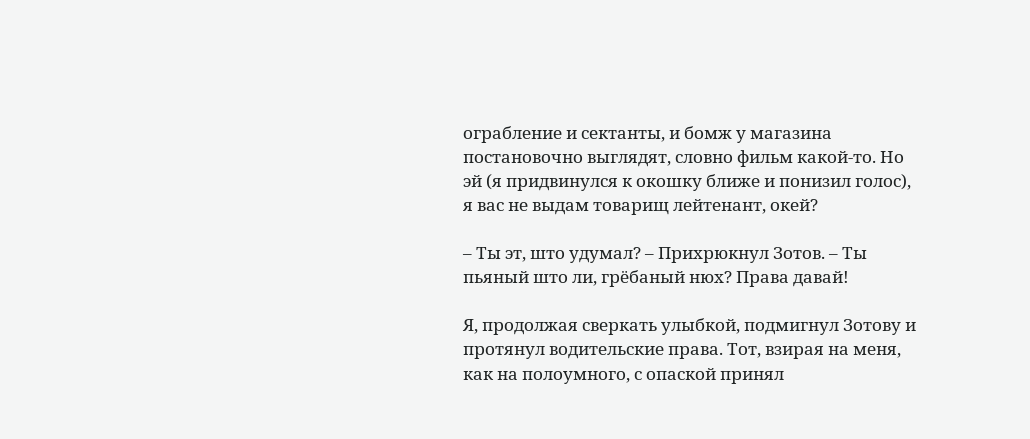ограбление и сектанты, и бомж у магазина постановочно выглядят, словно фильм какой-то. Но эй (я придвинулся к окошку ближе и понизил голос), я вас не выдам товарищ лейтенант, окей?

– Ты эт, што удумал? – Прихрюкнул Зотов. – Ты пьяный што ли, грёбаный нюх? Права давай!

Я, продолжая сверкать улыбкой, подмигнул Зотову и протянул водительские права. Тот, взирая на меня, как на полоумного, с опаской принял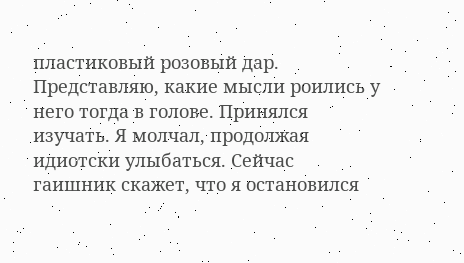пластиковый розовый дар. Представляю, какие мысли роились у него тогда в голове. Принялся изучать. Я молчал, продолжая идиотски улыбаться. Сейчас гаишник скажет, что я остановился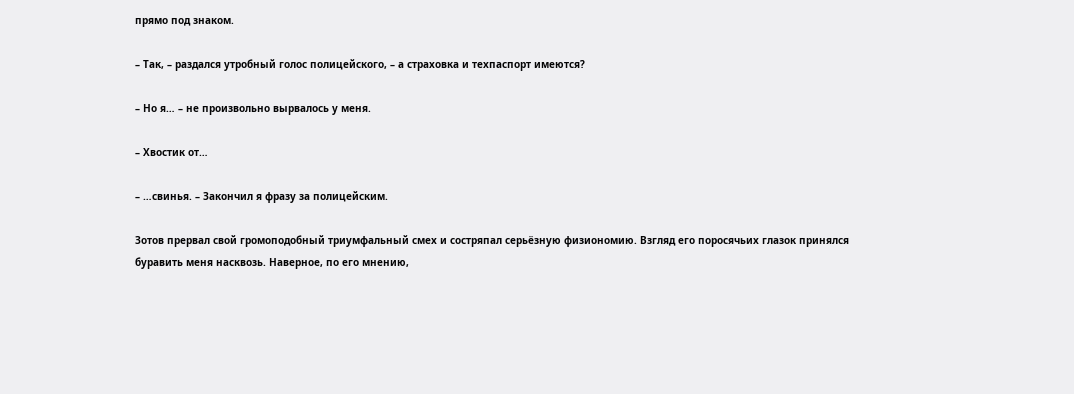прямо под знаком.

– Так, – раздался утробный голос полицейского, – а страховка и техпаспорт имеются?

– Но я… – не произвольно вырвалось у меня.

– Хвостик от…

– …свинья. – Закончил я фразу за полицейским.

Зотов прервал свой громоподобный триумфальный смех и состряпал серьёзную физиономию. Взгляд его поросячьих глазок принялся буравить меня насквозь. Наверное, по его мнению,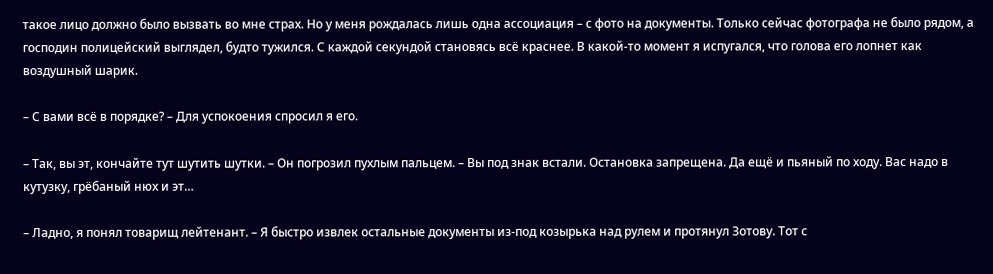такое лицо должно было вызвать во мне страх. Но у меня рождалась лишь одна ассоциация – с фото на документы. Только сейчас фотографа не было рядом, а господин полицейский выглядел, будто тужился. С каждой секундой становясь всё краснее. В какой-то момент я испугался, что голова его лопнет как воздушный шарик.

– С вами всё в порядке? – Для успокоения спросил я его.

– Так, вы эт, кончайте тут шутить шутки. – Он погрозил пухлым пальцем. – Вы под знак встали. Остановка запрещена. Да ещё и пьяный по ходу. Вас надо в кутузку, грёбаный нюх и эт…

– Ладно, я понял товарищ лейтенант. – Я быстро извлек остальные документы из-под козырька над рулем и протянул Зотову. Тот с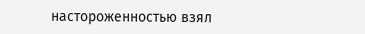настороженностью взял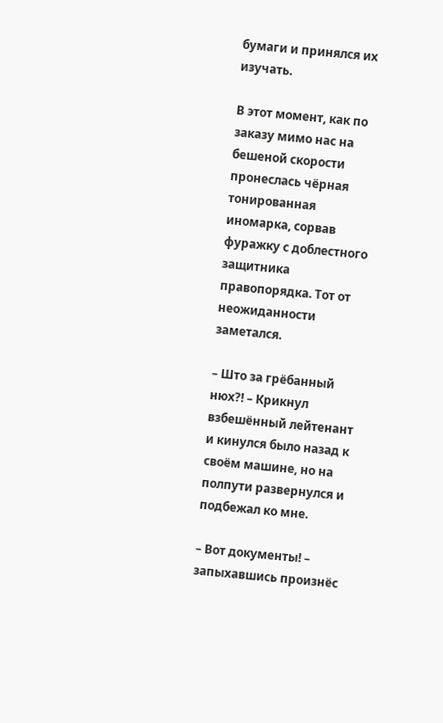бумаги и принялся их изучать.

В этот момент, как по заказу мимо нас на бешеной скорости пронеслась чёрная тонированная иномарка, сорвав фуражку с доблестного защитника правопорядка. Тот от неожиданности заметался.

– Што за грёбанный нюх?! – Крикнул взбешённый лейтенант и кинулся было назад к своём машине, но на полпути развернулся и подбежал ко мне.

– Вот документы! – запыхавшись произнёс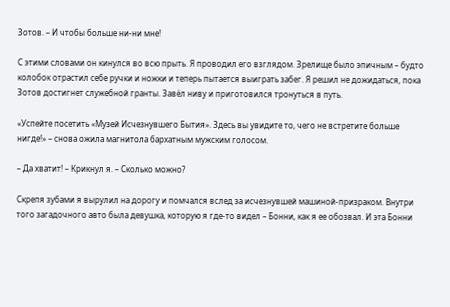Зотов. – И чтобы больше ни-ни мне!

С этими словами он кинулся во всю прыть. Я проводил его взглядом. Зрелище было эпичным – будто колобок отрастил себе ручки и ножки и теперь пытается выиграть забег. Я решил не дожидаться, пока Зотов достигнет служебной гранты. Завёл ниву и приготовился тронуться в путь.

«Успейте посетить «Музей Исчезнувшего Бытия». Здесь вы увидите то, чего не встретите больше нигде!» – снова ожила магнитола бархатным мужским голосом.

– Да хватит! – Крикнул я. – Сколько можно?

Скрепя зубами я вырулил на дорогу и помчался вслед за исчезнувшей машиной-призраком. Внутри того загадочного авто была девушка, которую я где-то видел – Бонни, как я ее обозвал. И эта Бонни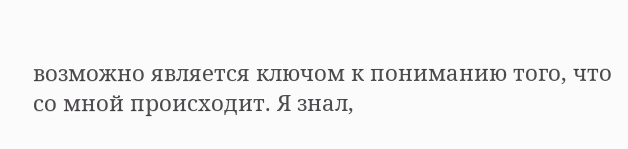возможно является ключом к пониманию того, что со мной происходит. Я знал,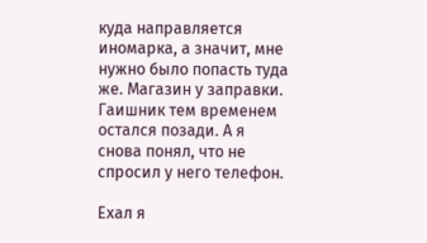куда направляется иномарка, а значит, мне нужно было попасть туда же. Магазин у заправки. Гаишник тем временем остался позади. А я снова понял, что не спросил у него телефон.

Ехал я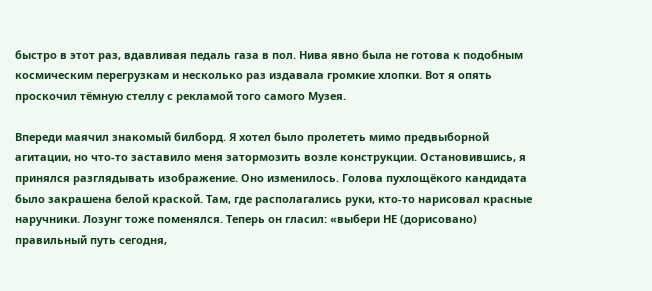быстро в этот раз, вдавливая педаль газа в пол. Нива явно была не готова к подобным космическим перегрузкам и несколько раз издавала громкие хлопки. Вот я опять проскочил тёмную стеллу с рекламой того самого Музея.

Впереди маячил знакомый билборд. Я хотел было пролететь мимо предвыборной агитации, но что-то заставило меня затормозить возле конструкции. Остановившись, я принялся разглядывать изображение. Оно изменилось. Голова пухлощёкого кандидата было закрашена белой краской. Там, где располагались руки, кто-то нарисовал красные наручники. Лозунг тоже поменялся. Теперь он гласил: «выбери НЕ (дорисовано) правильный путь сегодня,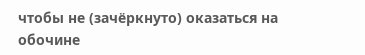чтобы не (зачёркнуто) оказаться на обочине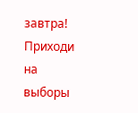завтра! Приходи на выборы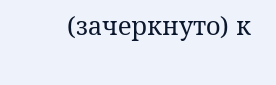(зачеркнуто) к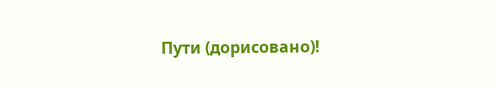Пути (дорисовано)!